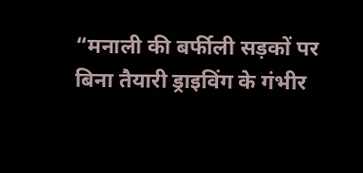“मनाली की बर्फीली सड़कों पर बिना तैयारी ड्राइविंग के गंभीर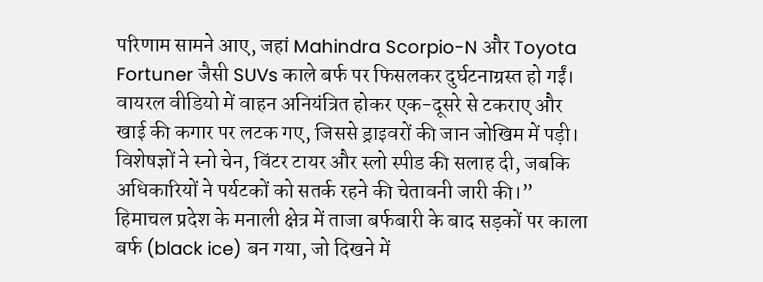परिणाम सामने आए, जहां Mahindra Scorpio-N और Toyota Fortuner जैसी SUVs काले बर्फ पर फिसलकर दुर्घटनाग्रस्त हो गईं। वायरल वीडियो में वाहन अनियंत्रित होकर एक-दूसरे से टकराए और खाई की कगार पर लटक गए, जिससे ड्राइवरों की जान जोखिम में पड़ी। विशेषज्ञों ने स्नो चेन, विंटर टायर और स्लो स्पीड की सलाह दी, जबकि अधिकारियों ने पर्यटकों को सतर्क रहने की चेतावनी जारी की।”
हिमाचल प्रदेश के मनाली क्षेत्र में ताजा बर्फबारी के बाद सड़कों पर काला बर्फ (black ice) बन गया, जो दिखने में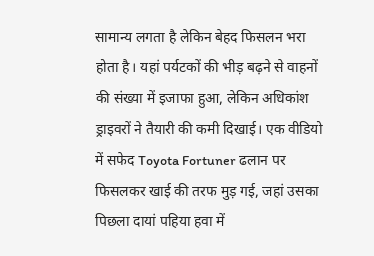सामान्य लगता है लेकिन बेहद फिसलन भरा होता है। यहां पर्यटकों की भीड़ बढ़ने से वाहनों की संख्या में इजाफा हुआ, लेकिन अधिकांश ड्राइवरों ने तैयारी की कमी दिखाई। एक वीडियो में सफेद Toyota Fortuner ढलान पर फिसलकर खाई की तरफ मुड़ गई, जहां उसका पिछला दायां पहिया हवा में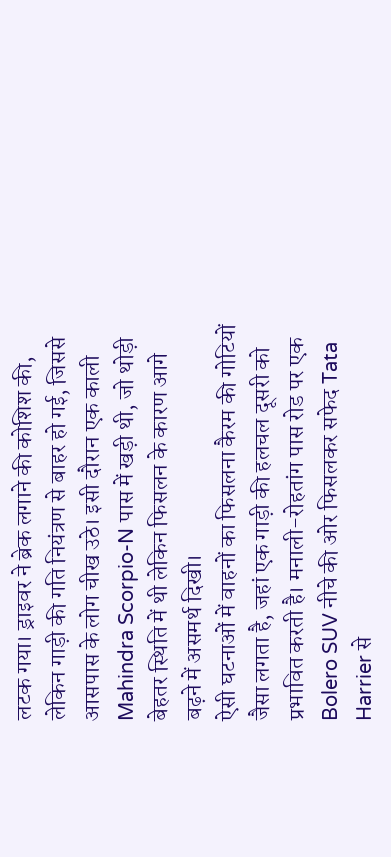लटक गया। ड्राइवर ने ब्रेक लगाने की कोशिश की, लेकिन गाड़ी की गति नियंत्रण से बाहर हो गई, जिससे आसपास के लोग चीख उठे। इसी दौरान एक काली Mahindra Scorpio-N पास में खड़ी थी, जो थोड़ी बेहतर स्थिति में थी लेकिन फिसलन के कारण आगे बढ़ने में असमर्थ दिखी।
ऐसी घटनाओं में वाहनों का फिसलना कैरम की गोटियों जैसा लगता है, जहां एक गाड़ी की हलचल दूसरी को प्रभावित करती है। मनाली-रोहतांग पास रोड पर एक Bolero SUV नीचे की ओर फिसलकर सफेद Tata Harrier से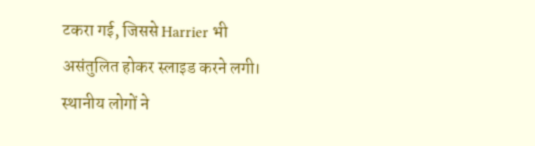टकरा गई, जिससे Harrier भी असंतुलित होकर स्लाइड करने लगी। स्थानीय लोगों ने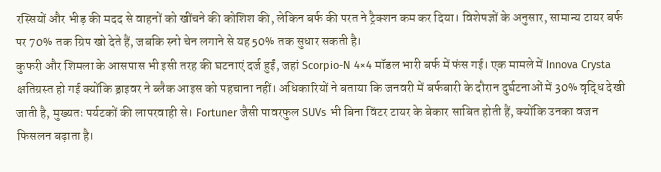रस्सियों और भीड़ की मदद से वाहनों को खींचने की कोशिश की, लेकिन बर्फ की परत ने ट्रैक्शन कम कर दिया। विशेषज्ञों के अनुसार, सामान्य टायर बर्फ पर 70% तक ग्रिप खो देते हैं, जबकि स्नो चेन लगाने से यह 50% तक सुधार सकती है।
कुफरी और शिमला के आसपास भी इसी तरह की घटनाएं दर्ज हुईं, जहां Scorpio-N 4×4 मॉडल भारी बर्फ में फंस गई। एक मामले में Innova Crysta क्षतिग्रस्त हो गई क्योंकि ड्राइवर ने ब्लैक आइस को पहचाना नहीं। अधिकारियों ने बताया कि जनवरी में बर्फबारी के दौरान दुर्घटनाओं में 30% वृद्धि देखी जाती है, मुख्यतः पर्यटकों की लापरवाही से। Fortuner जैसी पावरफुल SUVs भी बिना विंटर टायर के बेकार साबित होती हैं, क्योंकि उनका वजन फिसलन बढ़ाता है।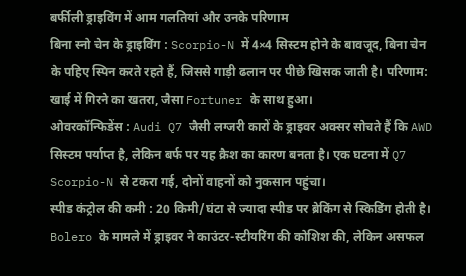बर्फीली ड्राइविंग में आम गलतियां और उनके परिणाम
बिना स्नो चेन के ड्राइविंग : Scorpio-N में 4×4 सिस्टम होने के बावजूद, बिना चेन के पहिए स्पिन करते रहते हैं, जिससे गाड़ी ढलान पर पीछे खिसक जाती है। परिणाम: खाई में गिरने का खतरा, जैसा Fortuner के साथ हुआ।
ओवरकॉन्फिडेंस : Audi Q7 जैसी लग्जरी कारों के ड्राइवर अक्सर सोचते हैं कि AWD सिस्टम पर्याप्त है, लेकिन बर्फ पर यह क्रैश का कारण बनता है। एक घटना में Q7 Scorpio-N से टकरा गई, दोनों वाहनों को नुकसान पहुंचा।
स्पीड कंट्रोल की कमी : 20 किमी/घंटा से ज्यादा स्पीड पर ब्रेकिंग से स्किडिंग होती है। Bolero के मामले में ड्राइवर ने काउंटर-स्टीयरिंग की कोशिश की, लेकिन असफल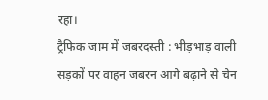रहा।
ट्रैफिक जाम में जबरदस्ती : भीड़भाड़ वाली सड़कों पर वाहन जबरन आगे बढ़ाने से चेन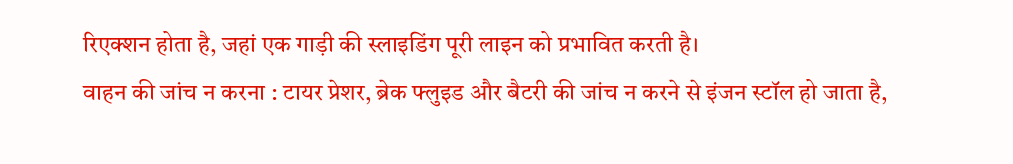रिएक्शन होता है, जहां एक गाड़ी की स्लाइडिंग पूरी लाइन को प्रभावित करती है।
वाहन की जांच न करना : टायर प्रेशर, ब्रेक फ्लुइड और बैटरी की जांच न करने से इंजन स्टॉल हो जाता है,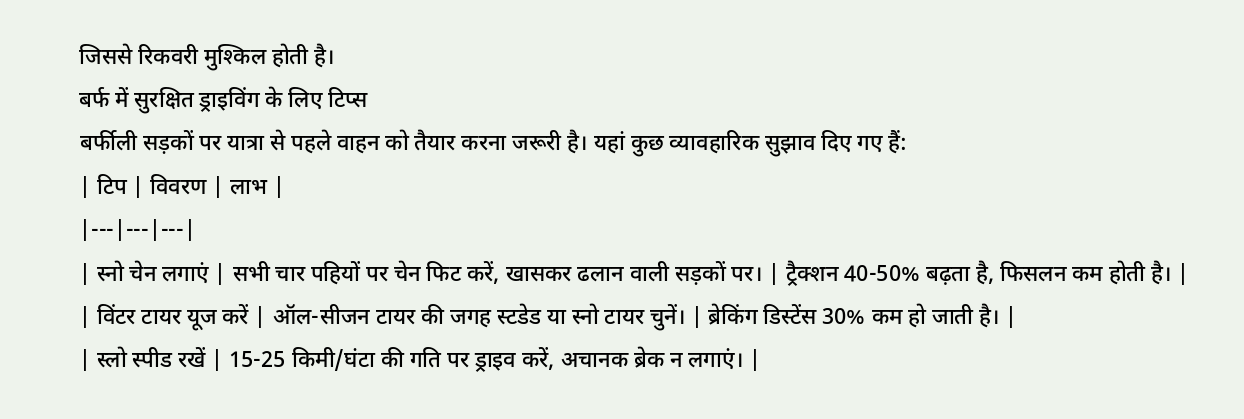जिससे रिकवरी मुश्किल होती है।
बर्फ में सुरक्षित ड्राइविंग के लिए टिप्स
बर्फीली सड़कों पर यात्रा से पहले वाहन को तैयार करना जरूरी है। यहां कुछ व्यावहारिक सुझाव दिए गए हैं:
| टिप | विवरण | लाभ |
|---|---|---|
| स्नो चेन लगाएं | सभी चार पहियों पर चेन फिट करें, खासकर ढलान वाली सड़कों पर। | ट्रैक्शन 40-50% बढ़ता है, फिसलन कम होती है। |
| विंटर टायर यूज करें | ऑल-सीजन टायर की जगह स्टडेड या स्नो टायर चुनें। | ब्रेकिंग डिस्टेंस 30% कम हो जाती है। |
| स्लो स्पीड रखें | 15-25 किमी/घंटा की गति पर ड्राइव करें, अचानक ब्रेक न लगाएं। |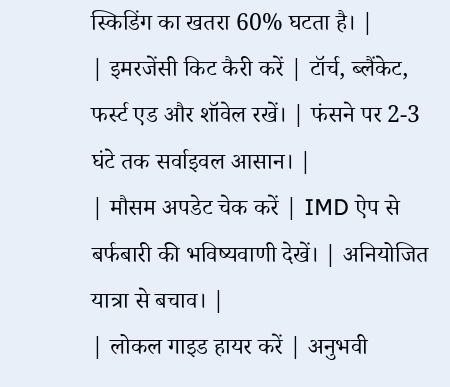स्किडिंग का खतरा 60% घटता है। |
| इमरजेंसी किट कैरी करें | टॉर्च, ब्लैंकेट, फर्स्ट एड और शॉवेल रखें। | फंसने पर 2-3 घंटे तक सर्वाइवल आसान। |
| मौसम अपडेट चेक करें | IMD ऐप से बर्फबारी की भविष्यवाणी देखें। | अनियोजित यात्रा से बचाव। |
| लोकल गाइड हायर करें | अनुभवी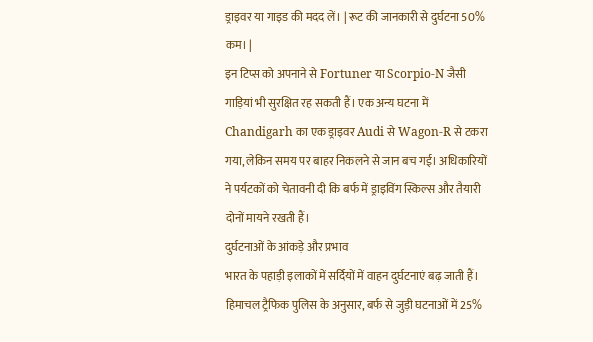ड्राइवर या गाइड की मदद लें। | रूट की जानकारी से दुर्घटना 50% कम। |
इन टिप्स को अपनाने से Fortuner या Scorpio-N जैसी गाड़ियां भी सुरक्षित रह सकती हैं। एक अन्य घटना में Chandigarh का एक ड्राइवर Audi से Wagon-R से टकरा गया, लेकिन समय पर बाहर निकलने से जान बच गई। अधिकारियों ने पर्यटकों को चेतावनी दी कि बर्फ में ड्राइविंग स्किल्स और तैयारी दोनों मायने रखती हैं।
दुर्घटनाओं के आंकड़े और प्रभाव
भारत के पहाड़ी इलाकों में सर्दियों में वाहन दुर्घटनाएं बढ़ जाती हैं। हिमाचल ट्रैफिक पुलिस के अनुसार, बर्फ से जुड़ी घटनाओं में 25%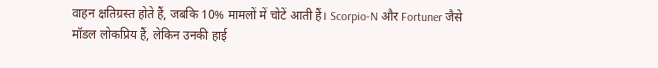वाहन क्षतिग्रस्त होते हैं, जबकि 10% मामलों में चोटें आती हैं। Scorpio-N और Fortuner जैसे मॉडल लोकप्रिय हैं, लेकिन उनकी हाई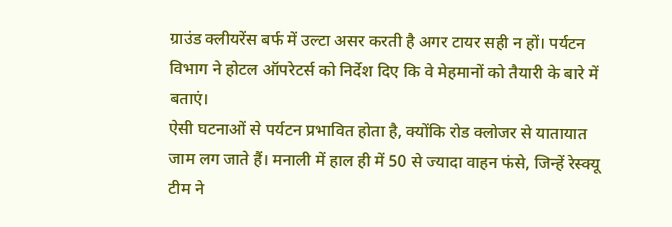ग्राउंड क्लीयरेंस बर्फ में उल्टा असर करती है अगर टायर सही न हों। पर्यटन विभाग ने होटल ऑपरेटर्स को निर्देश दिए कि वे मेहमानों को तैयारी के बारे में बताएं।
ऐसी घटनाओं से पर्यटन प्रभावित होता है, क्योंकि रोड क्लोजर से यातायात जाम लग जाते हैं। मनाली में हाल ही में 50 से ज्यादा वाहन फंसे, जिन्हें रेस्क्यू टीम ने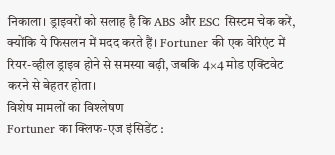निकाला। ड्राइवरों को सलाह है कि ABS और ESC सिस्टम चेक करें, क्योंकि ये फिसलन में मदद करते हैं। Fortuner की एक वेरिएंट में रियर-व्हील ड्राइव होने से समस्या बढ़ी, जबकि 4×4 मोड एक्टिवेट करने से बेहतर होता।
विशेष मामलों का विश्लेषण
Fortuner का क्लिफ-एज इंसिडेंट :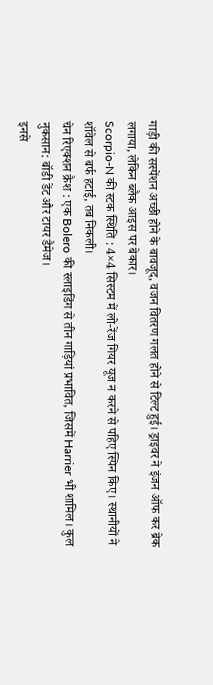गाड़ी की सस्पेंशन अच्छी होने के बावजूद, वजन वितरण गलत होने से टिल्ट हुई। ड्राइवर ने इंजन ऑफ कर ब्रेक लगाया, लेकिन ब्लैक आइस पर बेकार।
Scorpio-N की स्टक स्थिति : 4×4 सिस्टम में लो-रेंज गियर यूज न करने से पहिए स्पिन किए। स्थानीयों ने शॉवेल से बर्फ हटाई, तब निकली।
चेन रिएक्शन क्रैश : एक Bolero की स्लाइडिंग से तीन गाड़ियां प्रभावित, जिसमें Harrier भी शामिल। कुल नुकसान: बॉडी डेंट और टायर डैमेज।
इनसे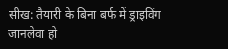सीख: तैयारी के बिना बर्फ में ड्राइविंग जानलेवा हो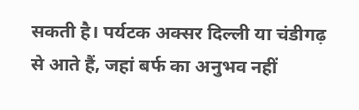सकती है। पर्यटक अक्सर दिल्ली या चंडीगढ़ से आते हैं, जहां बर्फ का अनुभव नहीं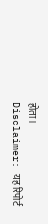होता।
Disclaimer: यह रिपोर्ट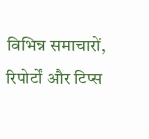विभिन्न समाचारों, रिपोर्टों और टिप्स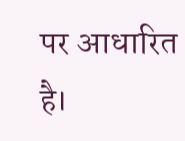पर आधारित है।